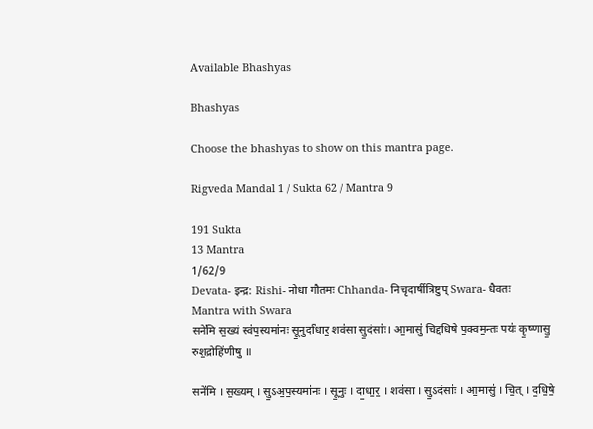Available Bhashyas

Bhashyas

Choose the bhashyas to show on this mantra page.

Rigveda Mandal 1 / Sukta 62 / Mantra 9

191 Sukta
13 Mantra
1/62/9
Devata- इन्द्र: Rishi- नोधा गौतमः Chhanda- निचृदार्षीत्रिष्टुप् Swara- धैवतः
Mantra with Swara
सने॑मि स॒ख्यं स्व॑प॒स्यमा॑नः सू॒नुर्दा॑धार॒ शव॑सा सु॒दंसाः॑। आ॒मासु॑ चिद्दधिषे प॒क्वम॒न्तः पयः॑ कृ॒ष्णासु॒ रुश॒द्रोहि॑णीषु ॥

सने॑मि । स॒ख्यम् । सु॒ऽअ॒प॒स्यमा॑नः । सू॒नुः । दा॒धा॒र॒ । शव॑सा । सु॒ऽदंसाः॑ । आ॒मासु॑ । चि॒त् । द॒धि॒षे॒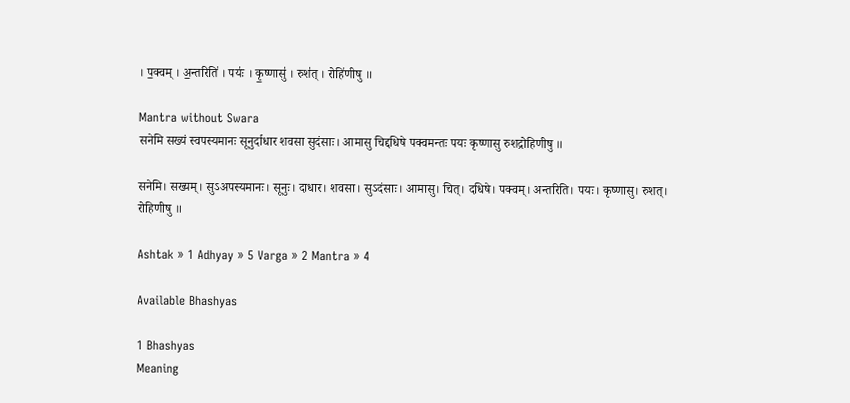। प॒क्वम् । अ॒न्तरिति॑ । पयः॑ । कृ॒ष्णासु॑ । रुश॑त् । रोहि॑णीषु ॥

Mantra without Swara
सनेमि सख्यं स्वपस्यमानः सूनुर्दाधार शवसा सुदंसाः। आमासु चिद्दधिषे पक्वमन्तः पयः कृष्णासु रुशद्रोहिणीषु ॥

सनेमि। सख्यम्। सुऽअपस्यमानः। सूनुः। दाधार। शवसा। सुऽदंसाः। आमासु। चित्। दधिषे। पक्वम्। अन्तरिति। पयः। कृष्णासु। रुशत्। रोहिणीषु ॥

Ashtak » 1 Adhyay » 5 Varga » 2 Mantra » 4

Available Bhashyas

1 Bhashyas
Meaning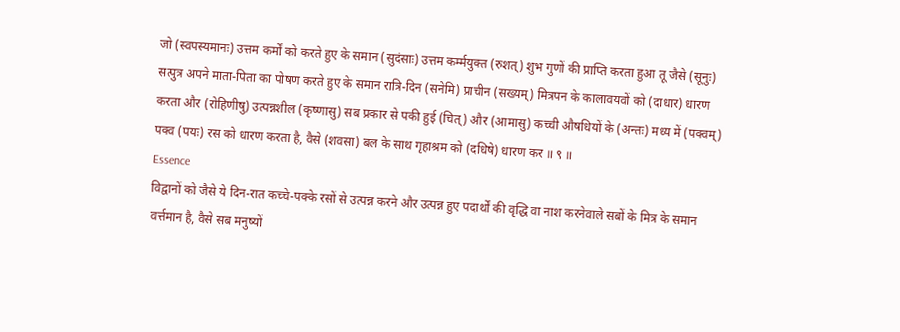जो (स्वपस्यमानः) उत्तम कर्मों को करते हुए के समान (सुदंसाः) उत्तम कर्म्मयुक्त (रुशत्) शुभ गुणों की प्राप्ति करता हुआ तू जैसे (सूनुः) सत्पुत्र अपने माता-पिता का पोषण करते हुए के समान रात्रि-दिन (सनेमि) प्राचीन (सख्यम्) मित्रपन के कालावयवों को (दाधार) धारण करता और (रोहिणीषु) उत्पन्नशील (कृष्णासु) सब प्रकार से पकी हुई (चित्) और (आमासु) कच्ची औषधियों के (अन्तः) मध्य में (पक्वम्) पक्व (पयः) रस को धारण करता है, वैसे (शवसा) बल के साथ गृहाश्रम को (दधिषे) धारण कर ॥ ९ ॥
Essence
विद्वानों को जैसे ये दिन-रात कच्चे-पक्के रसों से उत्पन्न करने और उत्पन्न हुए पदार्थों की वृद्धि वा नाश करनेवाले सबों के मित्र के समान वर्त्तमान है, वैसे सब मनुष्यों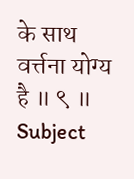के साथ वर्त्तना योग्य है ॥ ९ ॥
Subject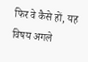फिर वे कैसे हों, यह विषय अगले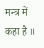मन्त्र में कहा है ॥